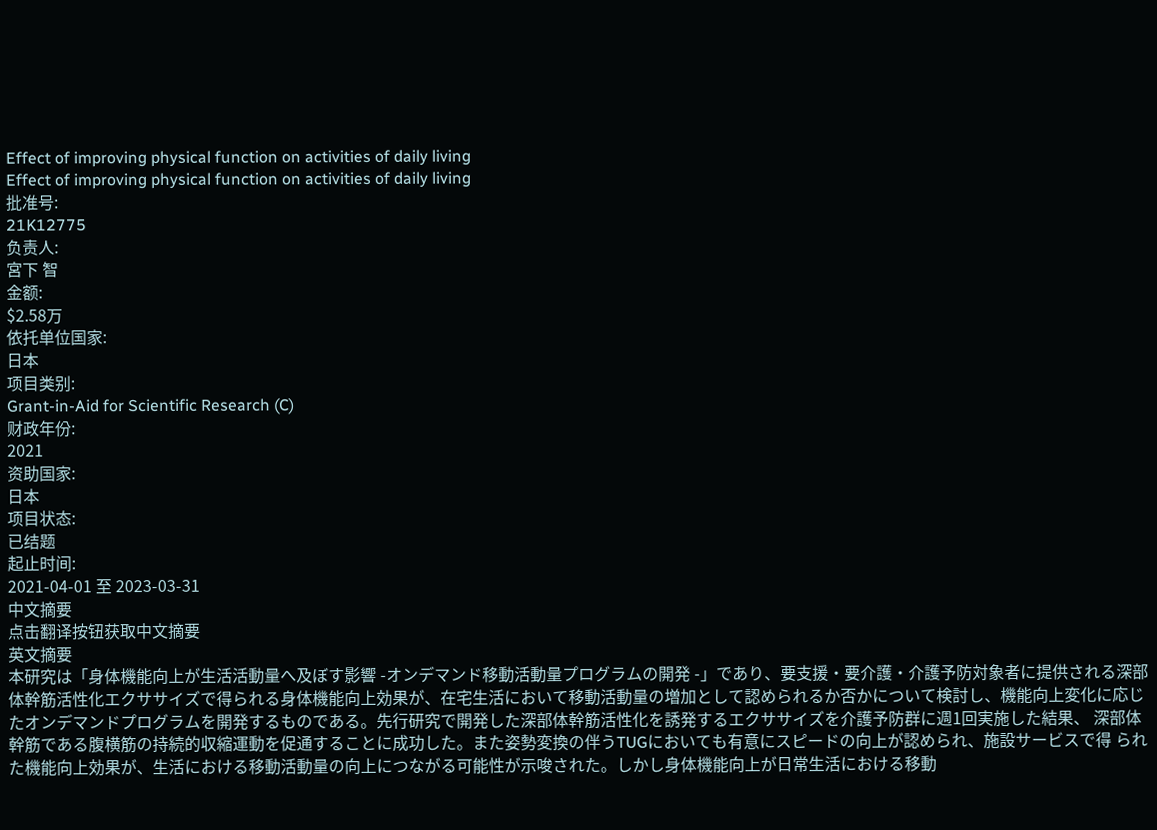Effect of improving physical function on activities of daily living
Effect of improving physical function on activities of daily living
批准号:
21K12775
负责人:
宮下 智
金额:
$2.58万
依托单位国家:
日本
项目类别:
Grant-in-Aid for Scientific Research (C)
财政年份:
2021
资助国家:
日本
项目状态:
已结题
起止时间:
2021-04-01 至 2023-03-31
中文摘要
点击翻译按钮获取中文摘要
英文摘要
本研究は「身体機能向上が生活活動量へ及ぼす影響 -オンデマンド移動活動量プログラムの開発 -」であり、要支援・要介護・介護予防対象者に提供される深部体幹筋活性化エクササイズで得られる身体機能向上効果が、在宅生活において移動活動量の増加として認められるか否かについて検討し、機能向上変化に応じたオンデマンドプログラムを開発するものである。先行研究で開発した深部体幹筋活性化を誘発するエクササイズを介護予防群に週1回実施した結果、 深部体幹筋である腹横筋の持続的収縮運動を促通することに成功した。また姿勢変換の伴うTUGにおいても有意にスピードの向上が認められ、施設サービスで得 られた機能向上効果が、生活における移動活動量の向上につながる可能性が示唆された。しかし身体機能向上が日常生活における移動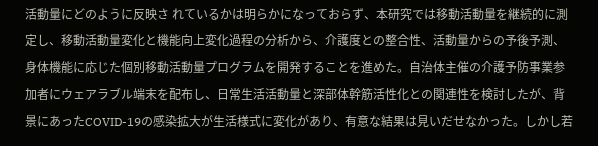活動量にどのように反映さ れているかは明らかになっておらず、本研究では移動活動量を継続的に測定し、移動活動量変化と機能向上変化過程の分析から、介護度との整合性、活動量からの予後予測、身体機能に応じた個別移動活動量プログラムを開発することを進めた。自治体主催の介護予防事業参加者にウェアラブル端末を配布し、日常生活活動量と深部体幹筋活性化との関連性を検討したが、背景にあったCOVID-19の感染拡大が生活様式に変化があり、有意な結果は見いだせなかった。しかし若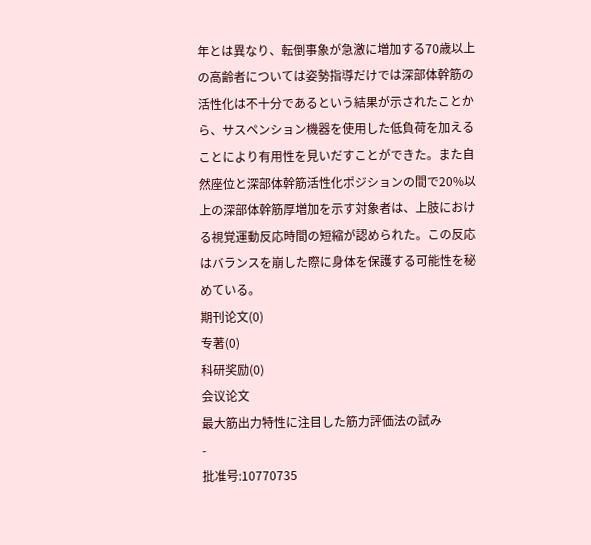年とは異なり、転倒事象が急激に増加する70歳以上の高齢者については姿勢指導だけでは深部体幹筋の活性化は不十分であるという結果が示されたことから、サスペンション機器を使用した低負荷を加えることにより有用性を見いだすことができた。また自然座位と深部体幹筋活性化ポジションの間で20%以上の深部体幹筋厚増加を示す対象者は、上肢における視覚運動反応時間の短縮が認められた。この反応はバランスを崩した際に身体を保護する可能性を秘めている。
期刊论文(0)
专著(0)
科研奖励(0)
会议论文
最大筋出力特性に注目した筋力評価法の試み
-
批准号:10770735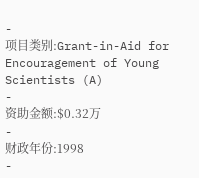-
项目类别:Grant-in-Aid for Encouragement of Young Scientists (A)
-
资助金额:$0.32万
-
财政年份:1998
-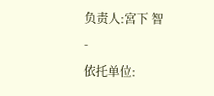负责人:宮下 智
-
依托单位: